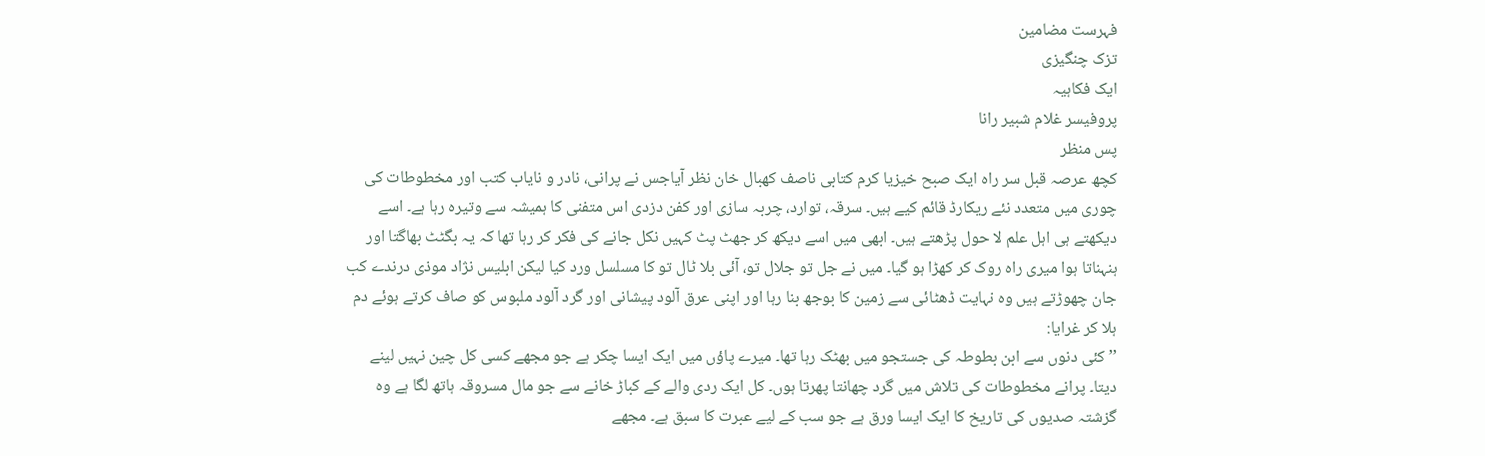فہرست مضامین
تزک چنگیزی
ایک فکاہیہ
پروفیسر غلام شبیر رانا
پس منظر
کچھ عرصہ قبل سر راہ ایک صبح خیزیا کرم کتابی ناصف کھبال خان نظر آیاجس نے پرانی، نادر و نایاب کتب اور مخطوطات کی چوری میں متعدد نئے ریکارڈ قائم کیے ہیں۔ سرقہ، توارد، چربہ سازی اور کفن دزدی اس متفنی کا ہمیشہ سے وتیرہ رہا ہے۔ اسے دیکھتے ہی اہل علم لا حول پڑھتے ہیں۔ ابھی میں اسے دیکھ کر جھٹ پٹ کہیں نکل جانے کی فکر کر رہا تھا کہ یہ بگٹٹ بھاگتا اور ہنہناتا ہوا میری راہ روک کر کھڑا ہو گیا۔ میں نے جل تو جلال تو، آئی بلا ٹال تو کا مسلسل ورد کیا لیکن ابلیس نژاد موذی درندے کب جان چھوڑتے ہیں وہ نہایت ڈھٹائی سے زمین کا بوجھ بنا رہا اور اپنی عرق آلود پیشانی اور گرد آلود ملبوس کو صاف کرتے ہوئے دم ہلا کر غرایا:
’’ کئی دنوں سے ابن بطوطہ کی جستجو میں بھٹک رہا تھا۔ میرے پاؤں میں ایک ایسا چکر ہے جو مجھے کسی کل چین نہیں لینے دیتا۔ پرانے مخطوطات کی تلاش میں گرد چھانتا پھرتا ہوں۔ کل ایک ردی والے کے کباڑ خانے سے جو مال مسروقہ ہاتھ لگا ہے وہ گزشتہ صدیوں کی تاریخ کا ایک ایسا ورق ہے جو سب کے لیے عبرت کا سبق ہے۔ مجھے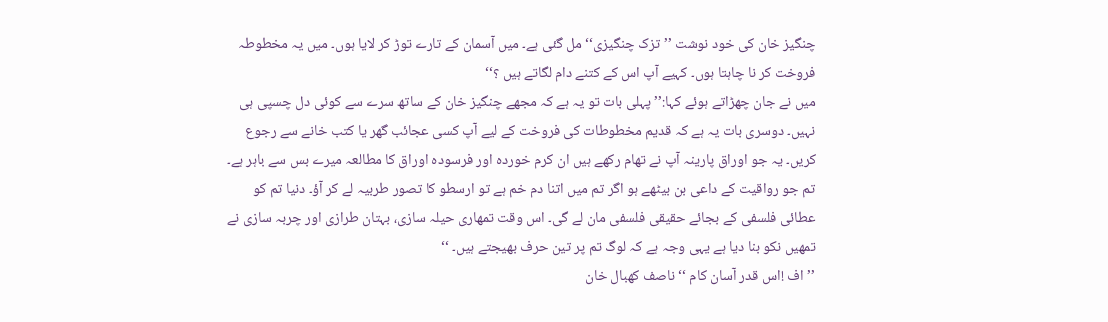چنگیز خان کی خود نوشت ’’تزک چنگیزی‘‘ مل گئی ہے۔ میں آسمان کے تارے توڑ کر لایا ہوں۔ میں یہ مخطوطہ فروخت کر نا چاہتا ہوں۔ کہیے آپ اس کے کتنے دام لگاتے ہیں ؟‘‘
میں نے جان چھڑاتے ہوئے کہا:’’ پہلی بات تو یہ ہے کہ مجھے چنگیز خان کے ساتھ سرے سے کوئی دل چسپی ہی نہیں۔ دوسری بات یہ ہے کہ قدیم مخطوطات کی فروخت کے لیے آپ کسی عجائب گھر یا کتب خانے سے رجوع کریں۔ یہ جو اوراق پارینہ آپ نے تھام رکھے ہیں ان کرم خوردہ اور فرسودہ اوراق کا مطالعہ میرے بس سے باہر ہے۔ تم جو رواقیت کے داعی بن بیٹھے ہو اگر تم میں اتنا دم خم ہے تو ارسطو کا تصور طربیہ لے کر آؤ۔ دنیا تم کو عطائی فلسفی کے بجائے حقیقی فلسفی مان لے گی۔ اس وقت تمھاری حیلہ سازی، بہتان طرازی اور چربہ سازی نے تمھیں نکو بنا دیا ہے یہی وجہ ہے کہ لوگ تم پر تین حرف بھیجتے ہیں۔ ‘‘
’’اف !اس قدر آسان کام ‘‘ ناصف کھبال خان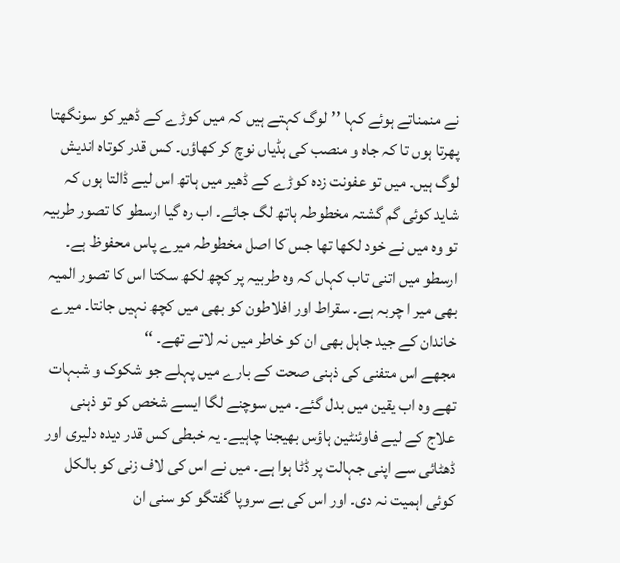نے منمناتے ہوئے کہا ’’لوگ کہتے ہیں کہ میں کوڑے کے ڈھیر کو سونگھتا پھرتا ہوں تا کہ جاہ و منصب کی ہڈیاں نوچ کر کھاؤں۔ کس قدر کوتاہ اندیش لوگ ہیں۔ میں تو عفونت زدہ کوڑے کے ڈھیر میں ہاتھ اس لیے ڈالتا ہوں کہ شاید کوئی گم گشتہ مخطوطہ ہاتھ لگ جائے۔ اب رہ گیا ارسطو کا تصور طربیہ تو وہ میں نے خود لکھا تھا جس کا اصل مخطوطہ میرے پاس محفوظ ہے۔ ارسطو میں اتنی تاب کہاں کہ وہ طربیہ پر کچھ لکھ سکتا اس کا تصور المیہ بھی میر ا چربہ ہے۔ سقراط اور افلاطون کو بھی میں کچھ نہیں جانتا۔ میرے خاندان کے جید جاہل بھی ان کو خاطر میں نہ لاتے تھے۔ ‘‘
مجھے اس متفنی کی ذہنی صحت کے بارے میں پہلے جو شکوک و شبہات تھے وہ اب یقین میں بدل گئے۔ میں سوچنے لگا ایسے شخص کو تو ذہنی علاج کے لیے فاوئنٹین ہاؤس بھیجنا چاہیے۔ یہ خبطی کس قدر دیدہ دلیری اور ڈھٹائی سے اپنی جہالت پر ڈٹا ہوا ہے۔ میں نے اس کی لاف زنی کو بالکل کوئی اہمیت نہ دی۔ اور اس کی بے سروپا گفتگو کو سنی ان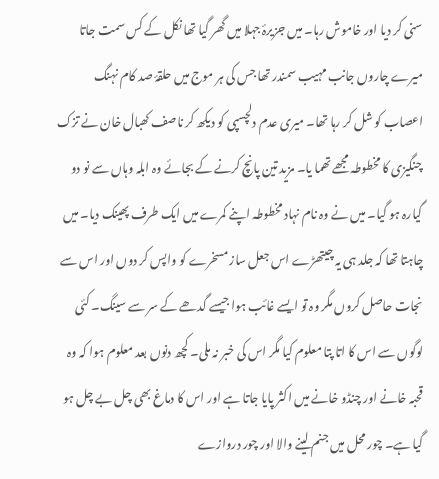سنی کر دیا اور خاموش رہا۔ میں جزیرۂ جہلا میں گھر گیا تھا نکل کے کس سمت جاتا میرے چاروں جانب مہیب سمندر تھا جس کی ہر موج میں حلقۂ صد کام نہنگ اعصاب کو شل کر رہا تھا۔ میری عدم دلچسپی کو دیکھ کر ناصف کھبال خان نے تزک چنگیزی کا مخطوطہ مجھے تھما یا۔ مزید تین پانچ کرنے کے بجائے وہ ابلہ وہاں سے نو دو گیارہ ہو گیا۔ میں نے وہ نام نہاد مخطوطہ اپنے کمرے میں ایک طرف پھینک دیا۔ میں چاہتا تھا کہ جلد ہی یہ چیتھڑے اس جعل ساز مسخرے کو واپس کر دوں اور اس سے نجات حاصل کروں مگر وہ تو ایسے غائب ہوا جیسے گدھے کے سر سے سینگ۔ کئی لوگوں سے اس کا اتا پتا معلوم کیا مگر اس کی خبر نہ ملی۔ کچھ دنوں بعد معلوم ہوا کہ وہ قحبہ خانے اور چنڈو خانے میں اکثر پایا جاتا ہے اور اس کا دماغ بھی چل بے چل ہو گیا ہے۔ چور محل میں جنم لینے والا اور چور دروازے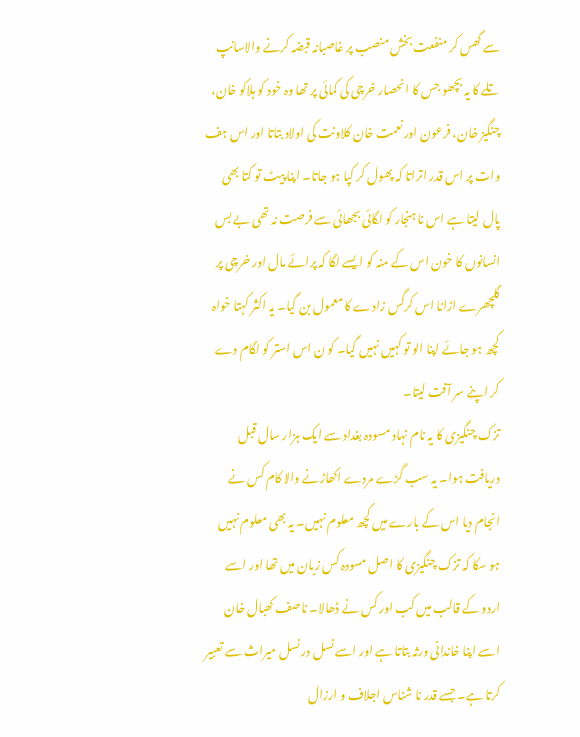سے گھس کر منفعت بخش منصب پر غاصبانہ قبضہ کرنے والاسانپ تلے کا یہ بچھو جس کا انحصار خرچی کی کمائی پر تھا وہ خود کو ہلاکو خان، چنگیز خان، فرعون اور نعمت خان کلاونت کی اولاد بتاتا اور اس ہف وات پر اس قدر اتراتا کہ پھول کر کپا ہو جاتا۔ اپنا پیٹ تو کتا بھی پال لیتا ہے اس نا ہنجار کو لگائی بجھائی سے فرصت نہ تھی بے بس انسانوں کا خون اس کے منہ کو ایسے لگا کہ پرائے مال اور خرچی پر گلچھرے اڑانا اس کرگس زادے کا معمول بن گیا۔ یہ اکثر کہتا خواہ کچھ ہو جائے اپنا الو تو کہیں نہیں گیا۔ کو ن اس استر کو لگام دے
کر اپنے سر آفت لیتا۔
تزک چنگیزی کا یہ نام نہاد مسودہ بغداد سے ایک ہزار سال قبل دریافت ہوا۔ یہ سب گڑے مردے اکھاڑنے والا کام کس نے انجام دیا اس کے بارے میں کچھ معلوم نہیں۔ یہ بھی معلوم نہیں ہو سکا کہ تزک چنگیزی کا اصل مسودہ کس زبان میں تھا اور اسے اردو کے قالب میں کب اور کس نے ڈھالا۔ ناصف کھبال خان اسے اپنا خاندانی ورثہ بتاتا ہے اور اسے نسل در نسل میراث سے تعبیر کرتا ہے۔ جسے قدر نا شناس اجلاف و ارزال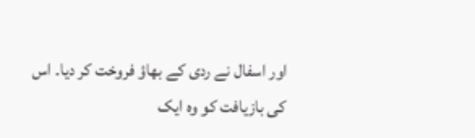اور اسفال نے ردی کے بھاؤ فروخت کر دیا۔ اس کی بازیافت کو وہ ایک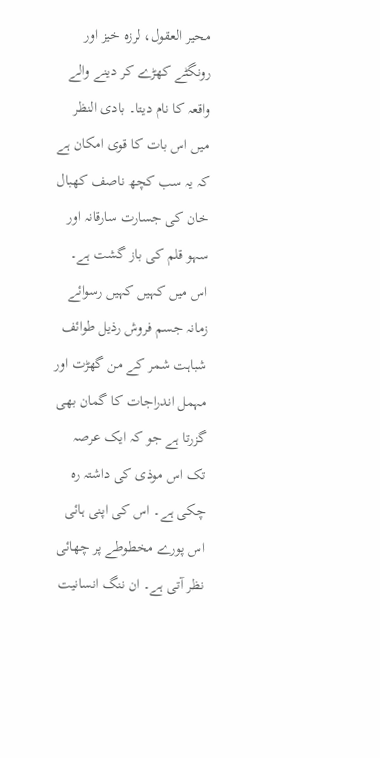محیر العقول، لرزہ خیز اور رونگٹے کھڑے کر دینے والے واقعہ کا نام دیتا۔ بادی النظر میں اس بات کا قوی امکان ہے کہ یہ سب کچھ ناصف کھبال خان کی جسارت سارقانہ اور سہو قلم کی باز گشت ہے۔ اس میں کہیں کہیں رسوائے زمانہ جسم فروش رذیل طوائف شباہت شمر کے من گھڑت اور مہمل اندراجات کا گمان بھی گزرتا ہے جو کہ ایک عرصہ تک اس موذی کی داشتہ رہ چکی ہے۔ اس کی اپنی ہائی اس پورے مخطوطے پر چھائی نظر آتی ہے۔ ان ننگ انسانیت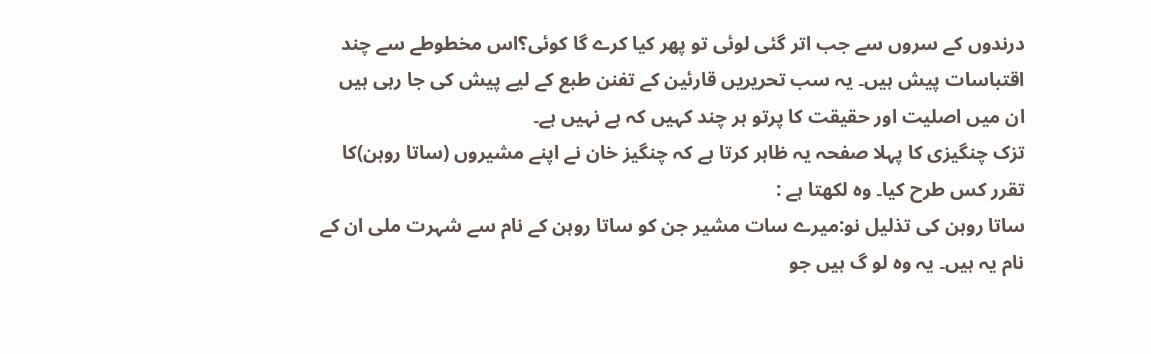درندوں کے سروں سے جب اتر گئی لوئی تو پھر کیا کرے گا کوئی؟اس مخطوطے سے چند اقتباسات پیش ہیں۔ یہ سب تحریریں قارئین کے تفنن طبع کے لیے پیش کی جا رہی ہیں ان میں اصلیت اور حقیقت کا پرتو ہر چند کہیں کہ ہے نہیں ہے۔
تزک چنگیزی کا پہلا صفحہ یہ ظاہر کرتا ہے کہ چنگیز خان نے اپنے مشیروں (ساتا روہن)کا تقرر کس طرح کیا۔ وہ لکھتا ہے :
ساتا روہن کی تذلیل نو:میرے سات مشیر جن کو ساتا روہن کے نام سے شہرت ملی ان کے نام یہ ہیں۔ یہ وہ لو گ ہیں جو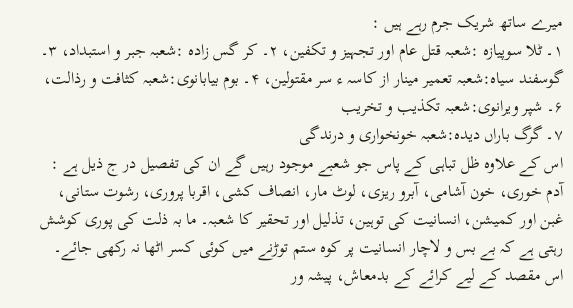میرے ساتھ شریک جرم رہے ہیں :
۱۔ ٹلا سوپیازہ :شعبہ قتل عام اور تجہیز و تکفین، ۲۔ کر گس زادہ :شعبہ جبر و استبداد، ۳۔ گوسفند سیاہ:شعبہ تعمیر مینار از کاسہ ء سر مقتولین، ۴۔ بوم بیابانوی:شعبہ کثافت و رذالت، ۶۔ شپر ویرانوی:شعبہ تکذیب و تخریب
۷۔ گرگ باراں دیدہ:شعبہ خونخواری و درندگی
اس کے علاوہ ظل تباہی کے پاس جو شعبے موجود رہیں گے ان کی تفصیل در ج ذیل ہے :
آدم خوری، خون آشامی، آبرو ریزی، لوٹ مار، انصاف کشی، اقربا پروری، رشوت ستانی، غبن اور کمیشن، انسانیت کی توہین، تذلیل اور تحقیر کا شعبہ۔ ما بہ ذلت کی پوری کوشش رہتی ہے کہ بے بس و لاچار انسانیت پر کوہ ستم توڑنے میں کوئی کسر اٹھا نہ رکھی جائے۔ اس مقصد کے لیے کرائے کے بدمعاش، پیشہ ور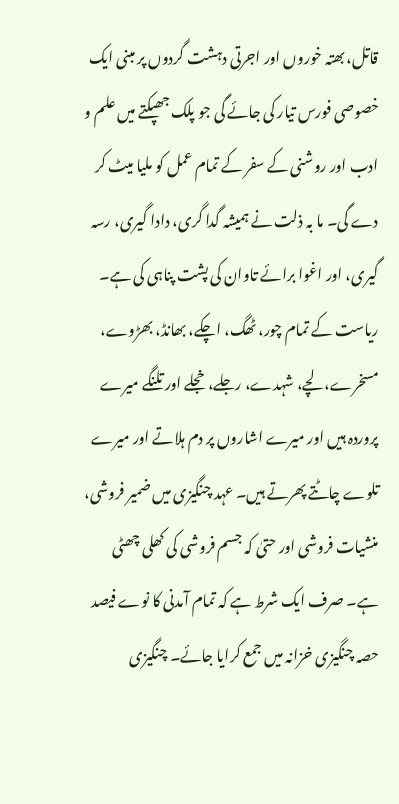قاتل، بھتہ خوروں اور اجرتی دہشت گردوں پر مبنی ایک خصوصی فورس تیار کی جائے گی جو پلک جھپکتے میں علم و ادب اور روشنی کے سفر کے تمام عمل کو ملیا میٹ کر دے گی۔ ما بہ ذلت نے ہمیشہ گدا گری، دادا گیری، رسہ گیری، اور اغوا برائے تاوان کی پشت پناہی کی ہے۔ ریاست کے تمام چور، ٹھگ، اچکے، بھانڈ، بھڑوے، مسخرے، لچے، شہدے، رجلے، خجلے اور تلنگے میرے پروردہ ہیں اور میرے اشاروں پر دم ہلاتے اور میرے تلوے چاٹتے پھرتے ہیں۔ عہد چنگیزی میں ضمیر فروشی، منشیات فروشی اور حتیٰ کہ جسم فروشی کی کھلی چھٹی ہے۔ صرف ایک شرط ہے کہ تمام آمدنی کا نوے فیصد حصہ چنگیزی خزانہ میں جمع کرایا جائے۔ چنگیزی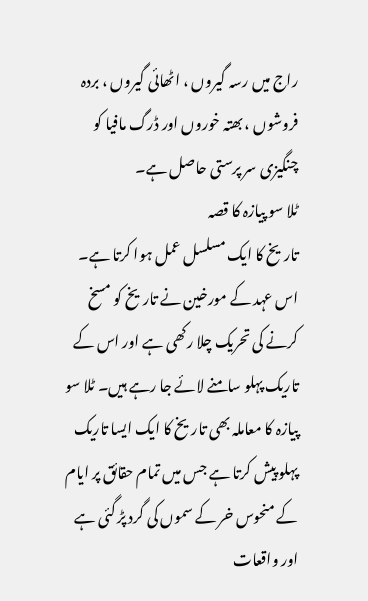راج میں رسہ گیروں ، اٹھائی گیروں ، بردہ فروشوں ، بھتہ خوروں اور ڈرگ مافیا کو چنگیزی سر پرستی حاصل ہے۔
ٹلا سو پیازہ کا قصہ
تاریخ کا ایک مسلسل عمل ہوا کرتا ہے۔ اس عہد کے مورخین نے تاریخ کو مسخ کرنے کی تحریک چلا رکھی ہے اور اس کے تاریک پہلو سامنے لائے جا رہے ہیں۔ ٹلا سو پیازہ کا معاملہ بھی تاریخ کا ایک ایسا تاریک پہلو پیش کرتا ہے جس میں تمام حقائق پر ایام کے منحوس خر کے سموں کی گرد پڑ گئی ہے اور واقعات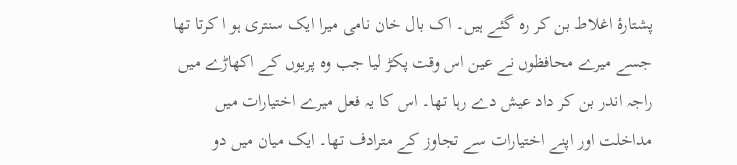پشتارۂ اغلاط بن کر رہ گئے ہیں۔ اک بال خان نامی میرا ایک سنتری ہو ا کرتا تھا جسے میرے محافظوں نے عین اس وقت پکڑ لیا جب وہ پریوں کے اکھاڑے میں راجہ اندر بن کر داد عیش دے رہا تھا۔ اس کا یہ فعل میرے اختیارات میں مداخلت اور اپنے اختیارات سے تجاوز کے مترادف تھا۔ ایک میان میں دو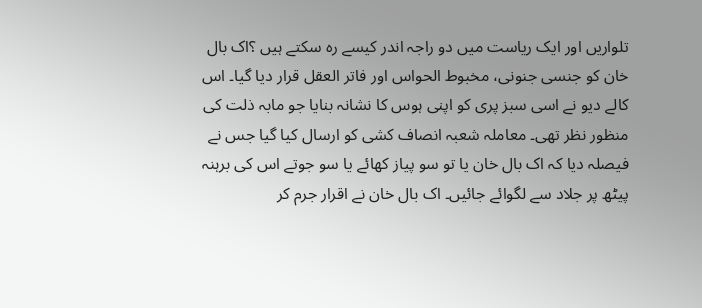تلواریں اور ایک ریاست میں دو راجہ اندر کیسے رہ سکتے ہیں ؟اک بال خان کو جنسی جنونی، مخبوط الحواس اور فاتر العقل قرار دیا گیا۔ اس کالے دیو نے اسی سبز پری کو اپنی ہوس کا نشانہ بنایا جو مابہ ذلت کی منظور نظر تھی۔ معاملہ شعبہ انصاف کشی کو ارسال کیا گیا جس نے فیصلہ دیا کہ اک بال خان یا تو سو پیاز کھائے یا سو جوتے اس کی برہنہ پیٹھ پر جلاد سے لگوائے جائیں۔ اک بال خان نے اقرار جرم کر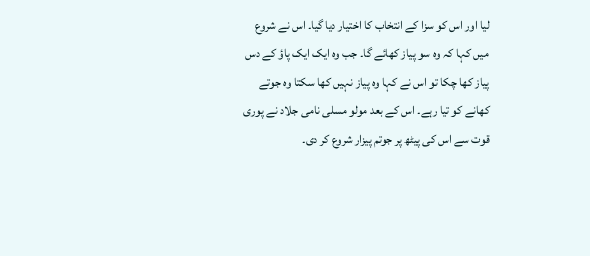لیا اور اس کو سزا کے انتخاب کا اختیار دیا گیا۔ اس نے شروع میں کہا کہ وہ سو پیاز کھائے گا۔ جب وہ ایک ایک پاؤ کے دس پیاز کھا چکا تو اس نے کہا وہ پیاز نہیں کھا سکتا وہ جوتے کھانے کو تیا رہے۔ اس کے بعد مولو مسلی نامی جلاد نے پوری قوت سے اس کی پیٹھ پر جوتم پیزار شروع کر دی۔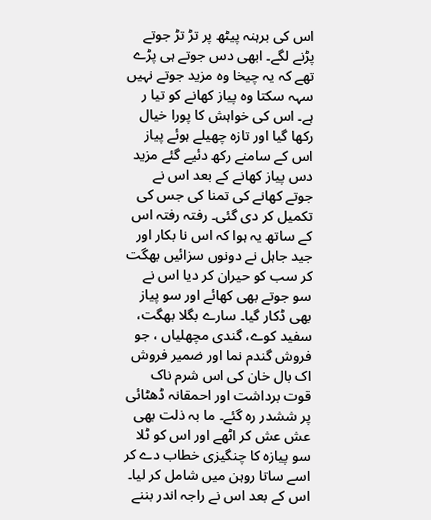اس کی برہنہ پیٹھ پر تڑ تڑ جوتے پڑنے لگے۔ ابھی دس جوتے ہی پڑے تھے کہ یہ چیخا وہ مزید جوتے نہیں سہہ سکتا وہ پیاز کھانے کو تیا ر ہے۔ اس کی خواہش کا پورا خیال رکھا گیا اور تازہ چھیلے ہوئے پیاز اس کے سامنے رکھ دئیے گئے مزید دس پیاز کھانے کے بعد اس نے جوتے کھانے کی تمنا کی جس کی تکمیل کر دی گئی۔ رفتہ رفتہ اس کے ساتھ یہ ہوا کہ اس نا بکار اور جید جاہل نے دونوں سزائیں بھگت کر سب کو حیران کر دیا اس نے سو جوتے بھی کھائے اور سو پیاز بھی ڈکار گیا۔ سارے بگلا بھگت، سفید کوے، گندی مچھلیاں ، جو فروش گندم نما اور ضمیر فروش اک بال خان کی اس شرم ناک قوت برداشت اور احمقانہ ڈھٹائی پر ششدر رہ گئے۔ ما بہ ذلت بھی عش عش کر اٹھے اور اس کو ٹلا سو پیازہ کا چنگیزی خطاب دے کر اسے ساتا روہن میں شامل کر لیا۔ اس کے بعد اس نے راجہ اندر بننے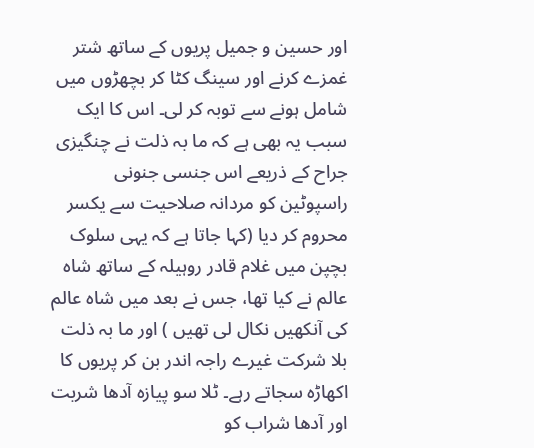اور حسین و جمیل پریوں کے ساتھ شتر غمزے کرنے اور سینگ کٹا کر بچھڑوں میں شامل ہونے سے توبہ کر لی۔ اس کا ایک سبب یہ بھی ہے کہ ما بہ ذلت نے چنگیزی جراح کے ذریعے اس جنسی جنونی راسپوٹین کو مردانہ صلاحیت سے یکسر محروم کر دیا (کہا جاتا ہے کہ یہی سلوک بچپن میں غلام قادر روہیلہ کے ساتھ شاہ عالم نے کیا تھا، جس نے بعد میں شاہ عالم کی آنکھیں نکال لی تھیں ) اور ما بہ ذلت بلا شرکت غیرے راجہ اندر بن کر پریوں کا اکھاڑہ سجاتے رہے۔ ٹلا سو پیازہ آدھا شربت اور آدھا شراب کو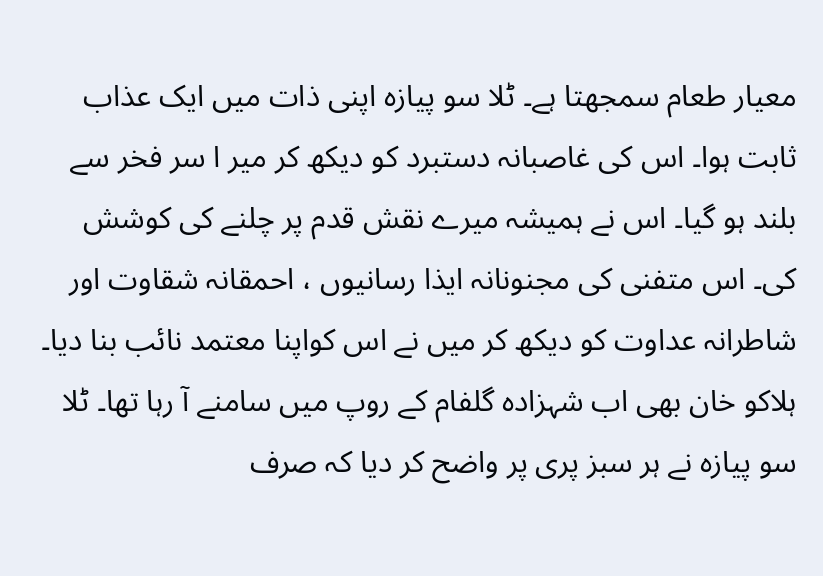معیار طعام سمجھتا ہے۔ ٹلا سو پیازہ اپنی ذات میں ایک عذاب ثابت ہوا۔ اس کی غاصبانہ دستبرد کو دیکھ کر میر ا سر فخر سے بلند ہو گیا۔ اس نے ہمیشہ میرے نقش قدم پر چلنے کی کوشش کی۔ اس متفنی کی مجنونانہ ایذا رسانیوں ، احمقانہ شقاوت اور شاطرانہ عداوت کو دیکھ کر میں نے اس کواپنا معتمد نائب بنا دیا۔ ہلاکو خان بھی اب شہزادہ گلفام کے روپ میں سامنے آ رہا تھا۔ ٹلا سو پیازہ نے ہر سبز پری پر واضح کر دیا کہ صرف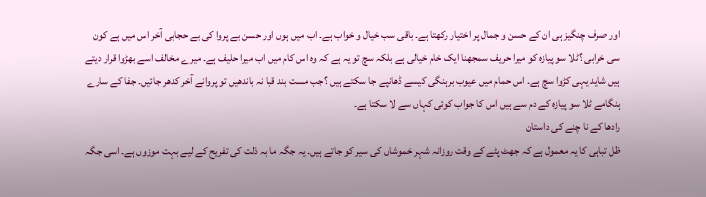اور صرف چنگیز ہی ان کے حسن و جمال پر اختیار رکھتا ہے۔ باقی سب خیال و خواب ہے۔ اب میں ہوں اور حسن بے پروا کی بے حجابی آخر اس میں ہے کون سی خرابی ؟ٹلا سو پیازہ کو میرا حریف سمجھنا ایک خام خیالی ہے بلکہ سچ تو یہ ہے کہ وہ اس کام میں اب میرا حلیف ہے۔ میرے مخالف اسے بھڑوا قرار دیتے ہیں شاید یہی کڑوا سچ ہے۔ اس حمام میں عیوب برہنگی کیسے ڈھانپے جا سکتے ہیں ؟جب مست بند قبا نہ باندھیں تو پروانے آخر کدھر جائیں۔ جفا کے سارے ہنگامے ٹلا سو پیازہ کے دم سے ہیں اس کا جواب کوئی کہاں سے لا سکتا ہے۔
رادھا کے نا چنے کی داستان
ظل تباہی کا یہ معمول ہے کہ جھٹ پٹے کے وقت روزانہ شہر خموشاں کی سیر کو جاتے ہیں۔ یہ جگہ ما بہ ذلت کی تفریح کے لیے بہت موزوں ہے۔ اسی جگہ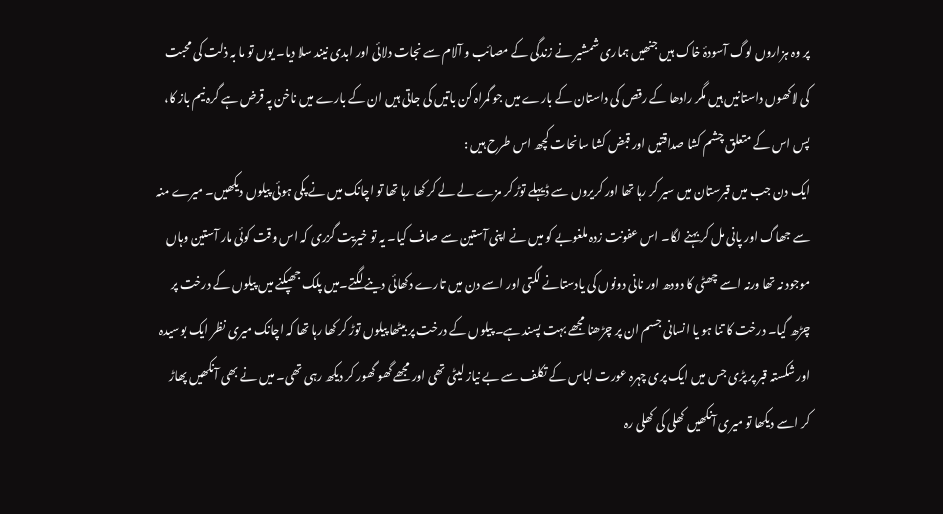پر وہ ہزاروں لوگ آسودۂ خاک ہیں جنھیں ہماری شمشیر نے زندگی کے مصائب و آلام سے نجات دلائی اور ابدی نیند سلا دیا۔ یوں تو ما بہ ذلت کی محبت کی لاکھوں داستانیں ہیں مگر رادھا کے رقص کی داستان کے بارے میں جو گمراہ کن باتیں کی جاتی ہیں ان کے بارے میں ناخن پہ قرض ہے گرہ نیم باز کا، پس اس کے متعلق چشم کشا صداقتیں اور قبض کشا سانحات کچھ اس طرح ہیں :
ایک دن جب میں قبرستان میں سیر کر رہا تھا اور کریروں سے ڈیہلے توڑ کر مزے لے لے کر کھا رہا تھا تو اچانک میں نے پکی ہوئی پیلوں دیکھیں۔ میرے منہ سے جھاگ اور پانی مل کر بہنے لگا۔ اس عفونت زدہ ملغوبے کو میں نے اپنی آستین سے صاف کیا۔ یہ تو خیریت گزری کہ اس وقت کوئی مار آستین وہاں موجود نہ تھا ورنہ اسے چھٹی کا دودھ اور نانی دونوں کی یادستانے لگتی اور اسے دن میں تارے دکھائی دینے لگتے۔میں پلک جھپکنے میں پیلوں کے درخت پر چڑھ گیا۔ درخت کا تنا ہو یا انسانی جسم ان پر چڑھنا مجھے بہت پسند ہے۔ پیلوں کے درخت پر بیٹھا پیلوں توڑ کر کھا رہا تھا کہ اچانک میری نظر ایک بوسیدہ اور شکستہ قبر پر پڑی جس میں ایک پری چہرہ عورت لباس کے تکلف سے بے نیاز لیٹی تھی اور مجھے گھو گھور کر دیکھ رہی تھی۔ میں نے بھی آنکھیں پھاڑ کر اسے دیکھا تو میری آنکھیں کھلی کی کھلی رہ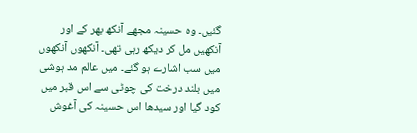گئیں۔ وہ حسینہ مجھے آنکھ بھر کے اور آنکھیں مل کر دیکھ رہی تھی۔ آنکھوں آنکھوں میں سب اشارے ہو گئے۔ میں عالم مد ہوشی میں بلند درخت کی چوٹی سے اس قبر میں کود گیا اور سیدھا اس حسینہ کی آغوش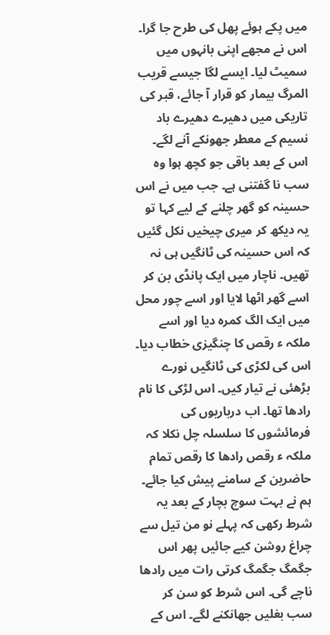میں پکے ہوئے پھل کی طرح جا گرا۔ اس نے مجھے اپنی بانہوں میں سمیٹ لیا۔ ایسے لگا جیسے قریب المرگ بیمار کو قرار آ جائے، قبر کی تاریکی میں دھیرے دھیرے باد نسیم کے معطر جھونکے آنے لگے۔ اس کے بعد باقی جو کچھ ہوا وہ سب نا گفتنی ہے۔ جب میں نے اس حسینہ کو گھر چلنے کے لیے کہا تو یہ دیکھ کر میری چیخیں نکل گئیں کہ اس حسینہ کی ٹانگیں ہی نہ تھیں۔ ناچار میں ایک پانڈی بن کر اسے گھر اٹھا لایا اور اسے چور محل میں ایک الگ کمرہ دیا اور اسے ملکہ ء رقص کا چنگیزی خطاب دیا۔ اس کی لکڑی کی ٹانگیں نورے بڑھئی نے تیار کیں۔ اس لڑکی کا نام رادھا تھا۔ اب درباریوں کی فرمائشوں کا سلسلہ چل نکلا کہ ملکہ ء رقص رادھا کا رقص تمام حاضرین کے سامنے پیش کیا جائے۔ ہم نے بہت سوچ بچار کے بعد یہ شرط رکھی کہ پہلے نو من تیل سے چراغ روشن کیے جائیں پھر اس جگمگ جگمگ کرتی رات میں رادھا ناچے گی۔ اس شرط کو سن کر سب بغلیں جھانکنے لگے۔ اس کے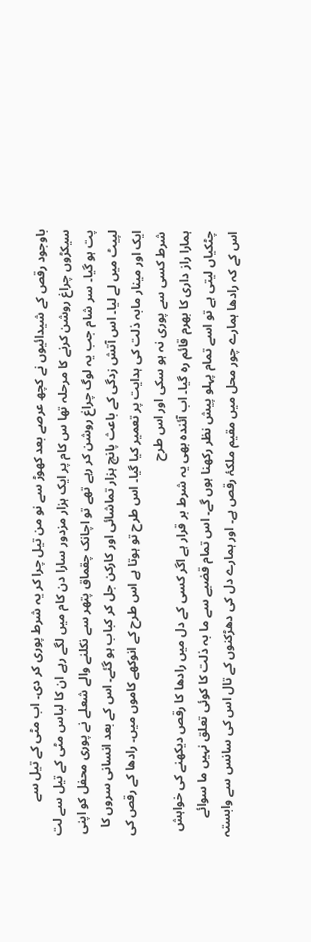باوجود رقص کے شیدائیوں نے کچھ عرصے بعد کھوڑ سے نو من تیل چرا کر یہ شرط پوری کر دی۔ اب مٹی کے تیل سے سیکڑوں چراغ روشن کرنے کا مرحلہ تھا س کام پر ایک ہزار مزدور سارا دن کام میں لگے رہے ان کا لباس مٹی کے تیل سے لت پت ہو گیا۔ سر شام جب یہ لوگ چراغ روشن کر رہے تھے تو اچانک چقماق پتھر سے نکلنے والے شعلے نے پوری محفل کو اپنی لپیٹ میں لے لیا۔ اس آتش زدگی کے باعث پانچ ہزار تماشائی اور کارکن جل کر کباب ہو گئے۔ اس کے بعد انسانی سروں کا ایک اور مینار مابہ ذلت کی ہدایت پر تعمیر کیا گیا۔ اس طرح تو ہوتا ہے اس طرح کے انوکھے کاموں میں۔ رادھا کے رقص کی شرط کسی سے پوری نہ ہو سکی اور اس طرح
ہمارا راز داری کا بھرم قائم رہ گیا۔ اب آئندہ بھی یہ شرط بر قرار ہے اگر کسی کے دل میں رادھا کا رقص دیکھنے کی خواہش چٹکیاں لیتی ہے تو اسے تمام پہلو پیش نظر رکھنا ہوں گے۔ اس تمام قضیے سے ما بہ ذلت کا کوئی تعلق نہیں ما سوائے اس کے کہ رادھا ہمارے چور محل میں مقیم ملکۂ رقص ہے۔ اور ہمارے دل کی دھڑکنوں کے تال اس کی سانس سے وابستہ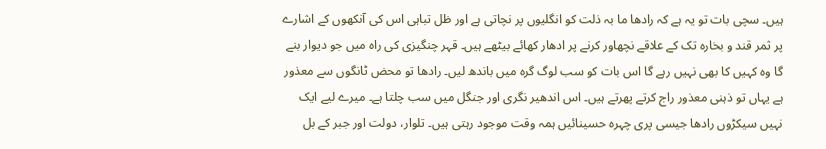ہیں۔ سچی بات تو یہ ہے کہ رادھا ما بہ ذلت کو انگلیوں پر نچاتی ہے اور ظل تباہی اس کی آنکھوں کے اشارے پر ثمر قند و بخارہ تک کے علاقے نچھاور کرنے پر ادھار کھائے بیٹھے ہیں۔ قہر چنگیزی کی راہ میں جو دیوار بنے گا وہ کہیں کا بھی نہیں رہے گا اس بات کو سب لوگ گرہ میں باندھ لیں۔ رادھا تو محض ٹانگوں سے معذور ہے یہاں تو ذہنی معذور راج کرتے پھرتے ہیں۔ اس اندھیر نگری اور جنگل میں سب چلتا ہے۔ میرے لیے ایک نہیں سیکڑوں رادھا جیسی پری چہرہ حسینائیں ہمہ وقت موجود رہتی ہیں۔ تلوار، دولت اور جبر کے بل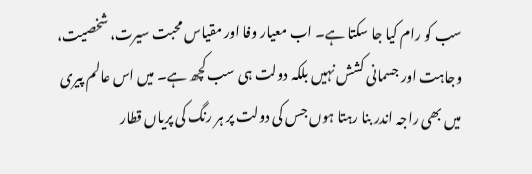سب کو رام کیا جا سکتا ہے۔ اب معیار وفا اور مقیاس محبت سیرت، شخصیت، وجاہت اور جسمانی کشش نہیں بلکہ دولت ہی سب کچھ ہے۔ میں اس عالم پیری میں بھی راجہ اندر بنا رہتا ہوں جس کی دولت پر ہر رنگ کی پریاں قطار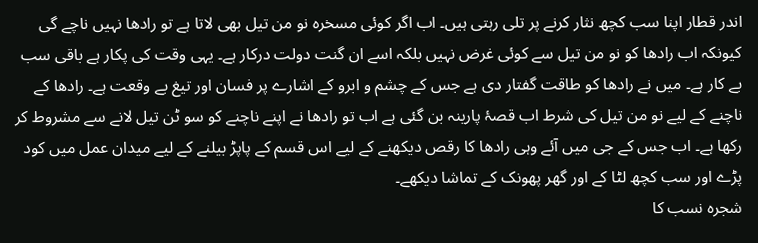اندر قطار اپنا سب کچھ نثار کرنے پر تلی رہتی ہیں۔ اب اگر کوئی مسخرہ نو من تیل بھی لاتا ہے تو رادھا نہیں ناچے گی کیونکہ اب رادھا کو نو من تیل سے کوئی غرض نہیں بلکہ اسے ان گنت دولت درکار ہے۔ یہی وقت کی پکار ہے باقی سب بے کار ہے۔ میں نے رادھا کو طاقت گفتار دی ہے جس کے چشم و ابرو کے اشارے پر فسان اور تیغ بے وقعت ہے۔ رادھا کے ناچنے کے لیے نو من تیل کی شرط اب قصۂ پارینہ بن گئی ہے اب تو رادھا نے اپنے ناچنے کو سو ٹن تیل لانے سے مشروط کر رکھا ہے۔ اب جس کے جی میں آئے وہی رادھا کا رقص دیکھنے کے لیے اس قسم کے پاپڑ بیلنے کے لیے میدان عمل میں کود پڑے اور سب کچھ لٹا کے اور گھر پھونک کے تماشا دیکھے۔
شجرہ نسب کا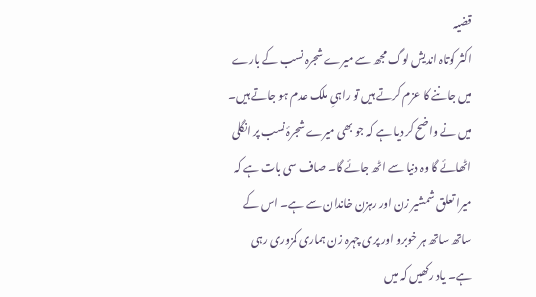قضیہ
اکثر کوتاہ اندیش لوگ مجھ سے میرے شجرہ نسب کے بارے میں جاننے کا عزم کرتے ہیں تو راہیِ ملک عدم ہو جاتے ہیں۔ میں نے واضح کر دیا ہے کہ جو بھی میرے شجرۂ نسب پر انگلی اٹھائے گا وہ دنیا سے اٹھ جائے گا۔ صاف سی بات ہے کہ میرا تعلق شمشیر زن اور رہزن خاندان سے ہے۔ اس کے ساتھ ساتھ ہر خوبرو اور پری چہرہ زن ہماری کمزوری رہی ہے۔ یاد رکھیں کہ میں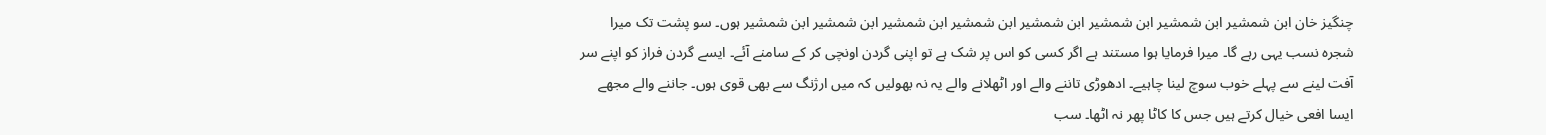چنگیز خان ابن شمشیر ابن شمشیر ابن شمشیر ابن شمشیر ابن شمشیر ابن شمشیر ابن شمشیر ابن شمشیر ہوں۔ سو پشت تک میرا شجرہ نسب یہی رہے گا۔ میرا فرمایا ہوا مستند ہے اگر کسی کو اس پر شک ہے تو اپنی گردن اونچی کر کے سامنے آئے۔ ایسے گردن فراز کو اپنے سر آفت لینے سے پہلے خوب سوچ لینا چاہیے۔ ادھوڑی تاننے والے اور اٹھلانے والے یہ نہ بھولیں کہ میں ارژنگ سے بھی قوی ہوں۔ جاننے والے مجھے ایسا افعی خیال کرتے ہیں جس کا کاٹا پھر نہ اٹھا۔ سب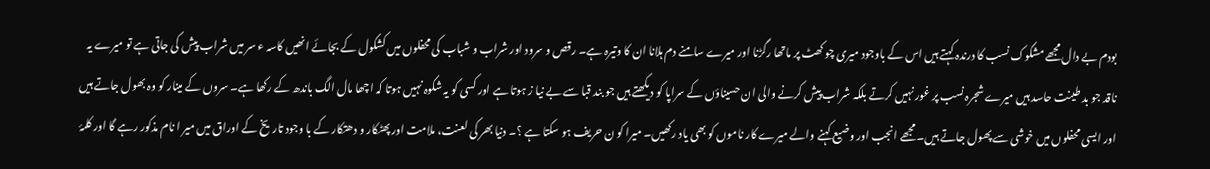بودم بے دال مجھے مشکوک نسب کا درندہ کہتے ہیں اس کے باوجود میری چو کھٹ پر ماتھا رگڑنا اور میرے سامنے دم ہلانا ان کا وتیرہ ہے۔ رقص و سرود اور شراب و شباب کی محفلوں میں کشکول کے بجائے انھیں کاسہ ء سر میں شراب پیش کی جاتی ہے تو میرے یہ ناقد جو بد طینت حاسد ہیں میرے شجرہ نسب پر غور نہیں کرتے بلکہ شراب پیش کرنے والی ان حسیناؤں کے سراپا کو دیکھتے ہیں جو بند قبا سے بے نیا ز ہوتا ہے اور کسی کو یہ شکوہ نہیں ہوتا کہ اچھا مال الگ باندھ کے رکھا ہے۔ سروں کے مینار کو وہ بھول جاتے ہیں اور ایسی محفلوں میں خوشی سے پھول جاتے ہیں۔ مجھے انجب اور وضیع کہنے والے میرے کار ناموں کو بھی یاد رکھیں۔ میرا کو ن حریف ہو سکتا ہے ؟۔ دنیا بھر کی لعنت، ملامت اور پھٹکار و دھتکار کے با وجود تاریخ کے اوراق میں میر ا نام مذکور رہے گا اور کلمۂ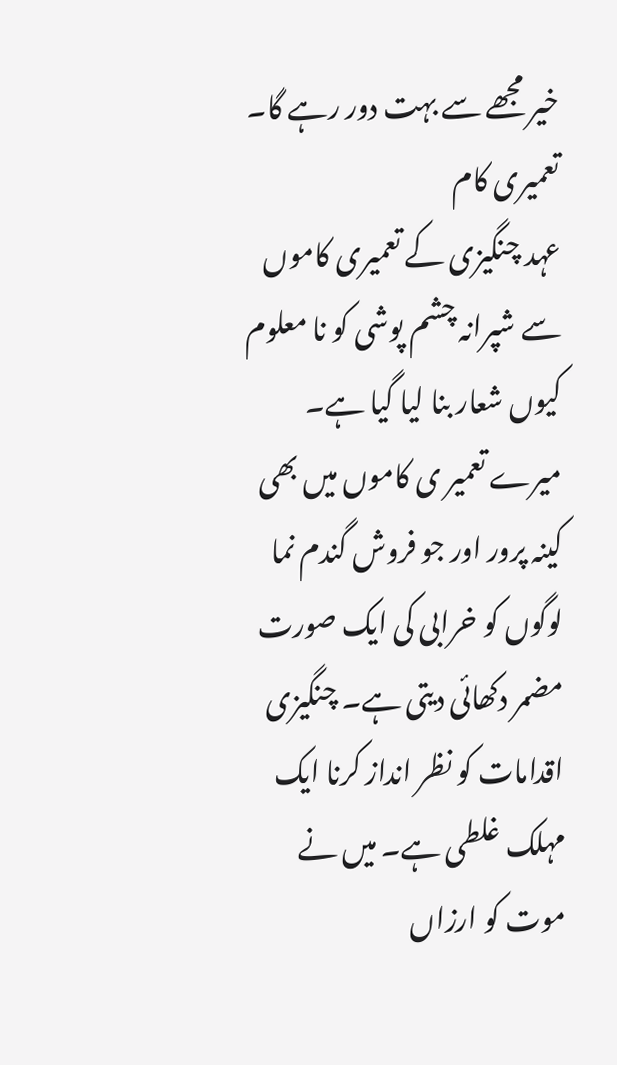خیر مجھے سے بہت دور رہے گا۔
تعمیری کام
عہد چنگیزی کے تعمیری کاموں سے شپرانہ چشم پوشی کو نا معلوم کیوں شعار بنا لیا گیا ہے۔ میرے تعمیر ی کاموں میں بھی کینہ پرور اور جو فروش گندم نما لوگوں کو خرابی کی ایک صورت مضمر دکھائی دیتی ہے۔ چنگیزی اقدامات کو نظر انداز کرنا ایک مہلک غلطی ہے۔ میں نے موت کو ارزاں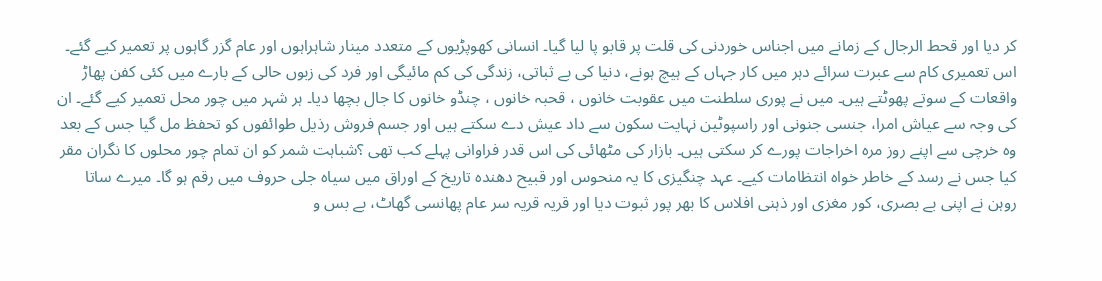کر دیا اور قحط الرجال کے زمانے میں اجناس خوردنی کی قلت پر قابو پا لیا گیا۔ انسانی کھوپڑیوں کے متعدد مینار شاہراہوں اور عام گزر گاہوں پر تعمیر کیے گئے۔ اس تعمیری کام سے عبرت سرائے دہر میں کار جہاں کے ہیچ ہونے، دنیا کی بے ثباتی، زندگی کی کم مائیگی اور فرد کی زبوں حالی کے بارے میں کئی کفن پھاڑ واقعات کے سوتے پھوٹتے ہیں۔ میں نے پوری سلطنت میں عقوبت خانوں ، قحبہ خانوں ، چنڈو خانوں کا جال بچھا دیا۔ ہر شہر میں چور محل تعمیر کیے گئے۔ ان کی وجہ سے عیاش امرا، جنسی جنونی اور راسپوٹین نہایت سکون سے داد عیش دے سکتے ہیں اور جسم فروش رذیل طوائفوں کو تحفظ مل گیا جس کے بعد وہ خرچی سے اپنے روز مرہ اخراجات پورے کر سکتی ہیں۔ بازار کی مٹھائی کی اس قدر فراوانی پہلے کب تھی ؟شباہت شمر کو ان تمام چور محلوں کا نگران مقر کیا جس نے رسد کے خاطر خواہ انتظامات کیے۔ عہد چنگیزی کا یہ منحوس اور قبیح دھندہ تاریخ کے اوراق میں سیاہ جلی حروف میں رقم ہو گا۔ میرے ساتا روہن نے اپنی بے بصری، کور مغزی اور ذہنی افلاس کا بھر پور ثبوت دیا اور قریہ قریہ سر عام پھانسی گھاٹ، بے بس و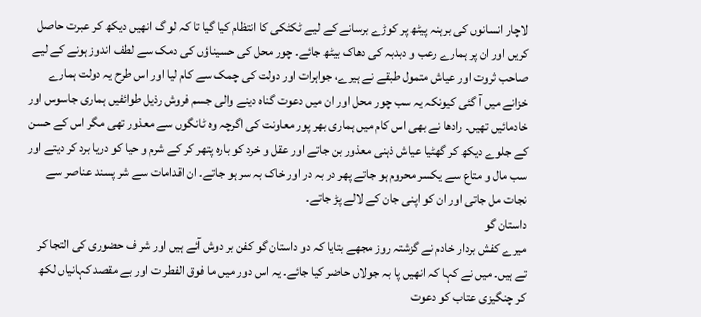لاچار انسانوں کی برہنہ پیٹھ پر کوڑے برسانے کے لیے ٹکٹکی کا انتظام کیا گیا تا کہ لو گ انھیں دیکھ کر عبرت حاصل کریں اور ان پر ہمارے رعب و دبدبہ کی دھاک بیٹھ جائے۔ چور محل کی حسیناؤں کی دمک سے لطف اندوز ہونے کے لیے صاحب ثروت اور عیاش متمول طبقے نے ہیرے، جواہرات اور دولت کی چمک سے کام لیا اور اس طرح یہ دولت ہمارے خزانے میں آ گئی کیونکہ یہ سب چور محل اور ان میں دعوت گناہ دینے والی جسم فروش رذیل طوائفیں ہماری جاسوس اور خادمائیں تھیں۔ رادھا نے بھی اس کام میں ہماری بھر پور معاونت کی اگرچہ وہ ٹانگوں سے معذور تھی مگر اس کے حسن کے جلوے دیکھ کر گھٹیا عیاش ذہنی معذور بن جاتے اور عقل و خرد کو بارہ پتھر کر کے شرم و حیا کو دریا برد کر دیتے اور سب مال و متاع سے یکسر محروم ہو جاتے پھر در بہ در اور خاک بہ سر ہو جاتے۔ ان اقدامات سے شر پسند عناصر سے نجات مل جاتی اور ان کو اپنی جان کے لالے پڑ جاتے۔
داستان گو
میرے کفش بردار خادم نے گزشتہ روز مجھے بتایا کہ دو داستان گو کفن بر دوش آئے ہیں اور شر ف حضوری کی التجا کر تے ہیں۔ میں نے کہا کہ انھیں پا بہ جولاں حاضر کیا جائے۔ یہ اس دور میں ما فوق الفطر ت اور بے مقصد کہانیاں لکھ کر چنگیزی عتاب کو دعوت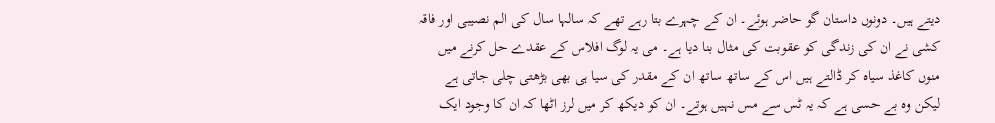دیتے ہیں۔ دونوں داستان گو حاضر ہوئے۔ ان کے چہرے بتا رہے تھے کہ سالہا سال کی الم نصیبی اور فاقہ کشی نے ان کی زندگی کو عقوبت کی مثال بنا دیا ہے۔ می یہ لوگ افلاس کے عقدے حل کرنے میں منوں کاغذ سیاہ کر ڈالتے ہیں اس کے ساتھ ساتھ ان کے مقدر کی سیا ہی بھی بڑھتی چلی جاتی ہے لیکن وہ بے حسی ہے کہ یہ ٹس سے مس نہیں ہوتے۔ ان کو دیکھ کر میں لرز اٹھا کہ ان کا وجود ایک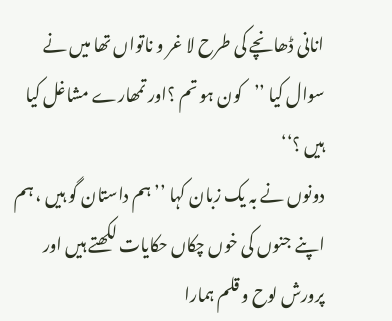انانی ڈھانچے کی طرح لا غر و ناتواں تھا میں نے سوال کیا ’’کون ہو تم ؟اور تمھارے مشاغل کیا ہیں ؟‘‘
دونوں نے بہ یک زبان کہا ’’ہم داستان گو ہیں ، ہم اپنے جنوں کی خوں چکاں حکایات لکھتے ہیں اور پرورش لوح و قلم ہمارا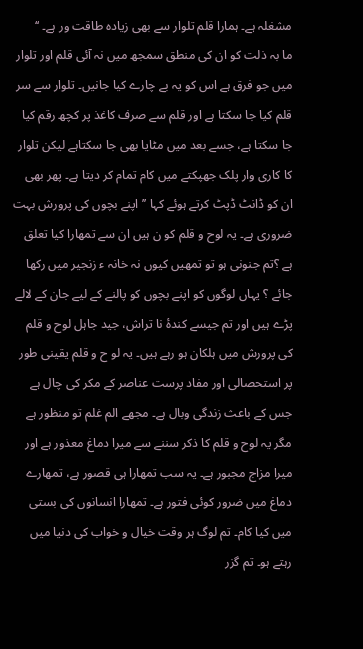مشغلہ ہے۔ ہمارا قلم تلوار سے بھی زیادہ طاقت ور ہے۔ ‘‘
ما بہ ذلت کو ان کی منطق سمجھ میں نہ آئی قلم اور تلوار میں جو فرق ہے اس کو یہ بے چارے کیا جانیں۔ تلوار سے سر قلم کیا جا سکتا ہے اور قلم سے صرف کاغذ پر کچھ رقم کیا جا سکتا ہے، جسے بعد میں مٹایا بھی جا سکتاہے لیکن تلوار کا کاری وار پلک جھپکتے میں کام تمام کر دیتا ہے۔ پھر بھی ان کو ڈانٹ ڈپٹ کرتے ہوئے کہا ’’اپنے بچوں کی پرورش بہت ضروری ہے۔ یہ لوح و قلم کو ن ہیں ان سے تمھارا کیا تعلق ہے ؟تم جنونی ہو تو تمھیں کیوں نہ خانہ ء زنجیر میں رکھا جائے ؟ یہاں لوگوں کو اپنے بچوں کو پالنے کے لیے جان کے لالے پڑے ہیں اور تم جیسے کندۂ نا تراش، جید جاہل لوح و قلم کی پرورش میں ہلکان ہو رہے ہیں۔ یہ لو ح و قلم یقینی طور پر استحصالی اور مفاد پرست عناصر کے مکر کی چال ہے جس کے باعث زندگی وبال ہے۔ مجھے الم غلم تو منظور ہے مگر یہ لوح و قلم کا ذکر سننے سے میرا دماغ معذور ہے اور میرا مزاج مجبور ہے۔ یہ سب تمھارا ہی قصور ہے، تمھارے دماغ میں ضرور کوئی فتور ہے۔ تمھارا انسانوں کی بستی میں کیا کام۔ تم لوگ ہر وقت خیال و خواب کی دنیا میں رہتے ہو۔ تم گزر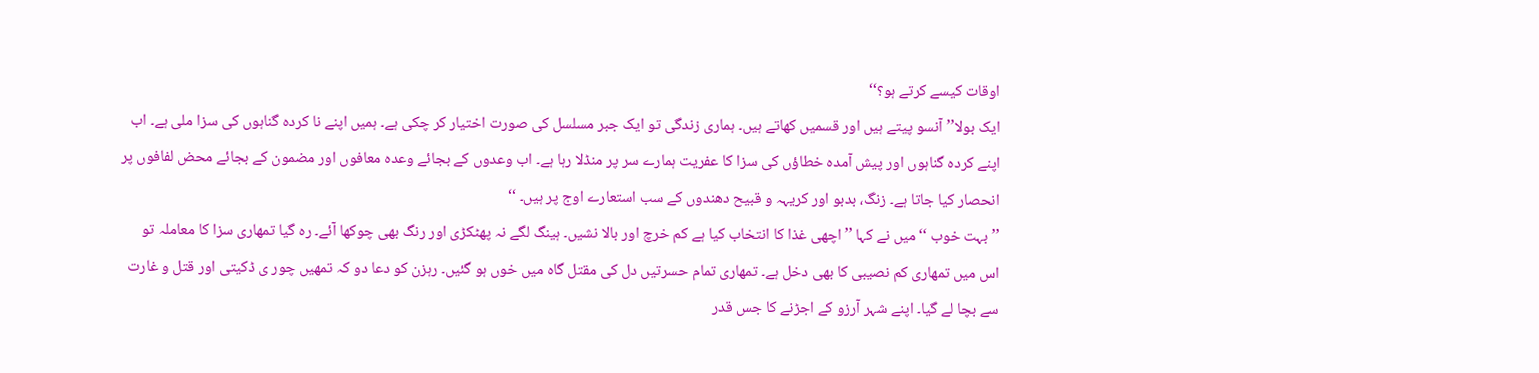اوقات کیسے کرتے ہو؟‘‘
ایک بولا’’آنسو پیتے ہیں اور قسمیں کھاتے ہیں۔ ہماری زندگی تو ایک جبر مسلسل کی صورت اختیار کر چکی ہے۔ ہمیں اپنے نا کردہ گناہوں کی سزا ملی ہے۔ اب اپنے کردہ گناہوں اور پیش آمدہ خطاؤں کی سزا کا عفریت ہمارے سر پر منڈلا رہا ہے۔ اب وعدوں کے بجائے وعدہ معافوں اور مضمون کے بجائے محض لفافوں پر انحصار کیا جاتا ہے۔ زنگ، بدبو اور کریہہ و قبیح دھندوں کے سب استعارے اوج پر ہیں۔ ‘‘
’’بہت خوب ‘‘میں نے کہا ’’اچھی غذا کا انتخاب کیا ہے کم خرچ اور بالا نشیں۔ ہینگ لگے نہ پھٹکڑی اور رنگ بھی چوکھا آئے۔ رہ گیا تمھاری سزا کا معاملہ تو اس میں تمھاری کم نصیبی کا بھی دخل ہے۔ تمھاری تمام حسرتیں دل کی مقتل گاہ میں خوں ہو گئیں۔ رہزن کو دعا دو کہ تمھیں چور ی ڈکیتی اور قتل و غارت سے بچا لے گیا۔ اپنے شہر آرزو کے اجڑنے کا جس قدر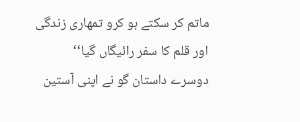ماتم کر سکتے ہو کرو تمھاری زندگی اور قلم کا سفر رائیگاں گیا‘‘
دوسرے داستان گو نے اپنی آستین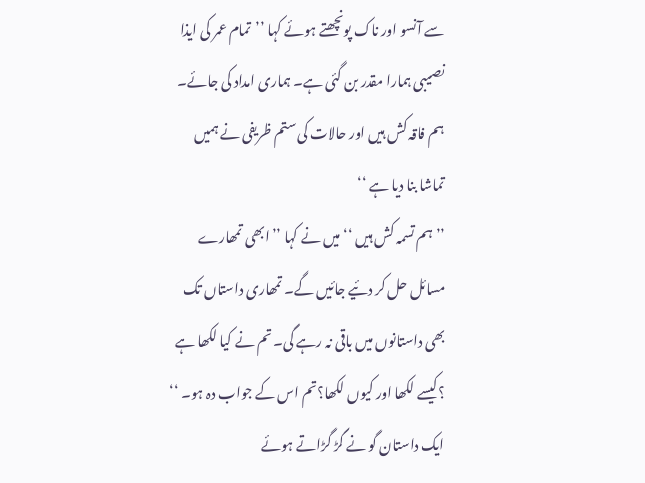سے آنسو اور ناک پونچھتے ہوئے کہا ’’تمام عمر کی ایذا نصیبی ہمارا مقدر بن گئی ہے۔ ہماری امداد کی جائے۔ ہم فاقہ کش ہیں اور حالات کی ستم ظریفی نے ہمیں تماشا بنا دیا ہے ‘‘
’’ہم تسمہ کش ہیں ‘‘میں نے کہا ’’ابھی تمھارے مسائل حل کر دئیے جائیں گے۔ تمھاری داستاں تک بھی داستانوں میں باقی نہ رہے گی۔ تم نے کیا لکھا ہے ؟کیسے لکھا اور کیوں لکھا؟تم اس کے جواب دہ ہو۔ ‘‘
ایک داستان گو نے گڑ گڑاتے ہوئے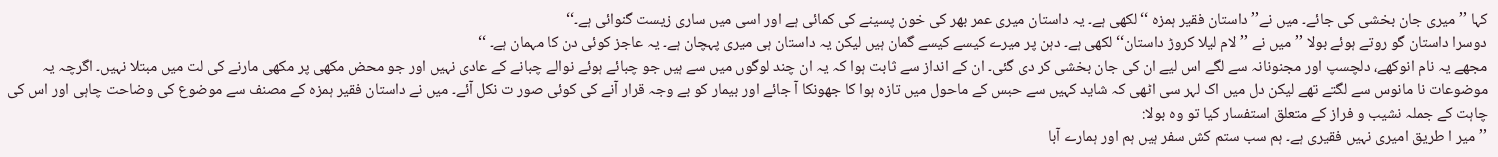کہا ’’میری جان بخشی کی جائے۔ میں نے’’ داستان فقیر ہمزہ ‘‘لکھی ہے۔ یہ داستان میری عمر بھر کی خون پسینے کی کمائی ہے اور اسی میں ساری زیست گنوائی ہے۔‘‘
دوسرا داستان گو روتے ہوئے بولا ’’میں نے ’’لام لیلا کروڑ داستان‘‘ لکھی ہے۔ دہن پر میرے کیسے کیسے گمان ہیں لیکن یہ داستان ہی میری پہچان ہے۔ یہ عاجز کوئی دن کا مہمان ہے۔ ‘‘
مجھے یہ نام انوکھے، دلچسپ اور مجنونانہ سے لگے اس لیے ان کی جان بخشی کر دی گئی۔ ان کے انداز سے ثابت ہوا کہ یہ ان چند لوگوں میں سے ہیں جو چبائے ہوئے نوالے چبانے کے عادی نہیں اور جو محض مکھی پر مکھی مارنے کی لت میں مبتلا نہیں۔ اگرچہ یہ موضوعات نا مانوس سے لگتے تھے لیکن دل میں اک لہر سی اٹھی کہ شاید کہیں سے حبس کے ماحول میں تازہ ہوا کا جھونکا آ جائے اور بیمار کو بے وجہ قرار آنے کی کوئی صور ت نکل آئے۔ میں نے داستان فقیر ہمزہ کے مصنف سے موضوع کی وضاحت چاہی اور اس کی چاہت کے جملہ نشیب و فراز کے متعلق استفسار کیا تو وہ بولا:
’’میر ا طریق امیری نہیں فقیری ہے۔ ہم سب ستم کش سفر ہیں ہم اور ہمارے آبا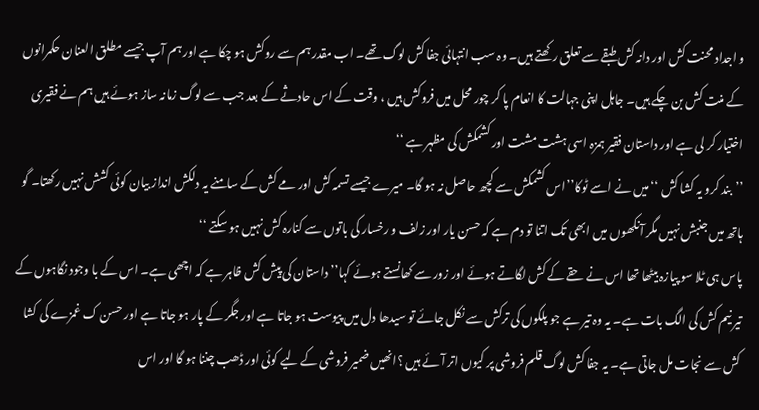و اجداد محنت کش اور دانہ کش طبقے سے تعلق رکھتے ہیں۔ وہ سب انتہائی جفا کش لوگ تھے۔ اب مقدر ہم سے روکش ہو چکا ہے اور ہم آپ جیسے مطلق العنان حکمرانوں کے منت کش بن چکے ہیں۔ جاہل اپنی جہالت کا انعام پا کر چور محل میں فروکش ہیں ، وقت کے اس حادثے کے بعد جب سے لوگ زمانہ ساز ہوئے ہیں ہم نے فقیری اختیار کر لی ہے اور داستان فقیر ہمزہ اسی ہشت مشت اور کشمکش کی مظہر ہے ‘‘
’’بند کرو یہ کشا کش ‘‘میں نے اسے ٹوکا’’اس کشمکش سے کچھ حاصل نہ ہو گا۔ میرے جیسے تسمہ کش اور مے کش کے سامنے یہ دلکش انداز بیان کوئی کشش نہیں رکھتا۔ گو ہاتھ میں جنبش نہیں مگر آنکھوں میں ابھی تک اتنا تو دم ہے کہ حسن یار اور زلف و رخسار کی باتوں سے کنارہ کش نہیں ہو سکتے ‘‘
پاس ہی ٹلا سو پیازہ بیٹھا تھا اس نے حقے کے کش لگاتے ہوئے اور زور سے کھانستے ہوئے کہا’’ داستان کی پیش کش ظاہر ہے کہ اچھی ہے۔ اس کے با وجود نگاہوں کے تیر نیم کش کی الگ بات ہے۔ یہ وہ تیر ہے جو پلکوں کی ترکش سے نکل جائے تو سیدھا دل میں پیوست ہو جاتا ہے اور جگر کے پار ہو جاتا ہے اور حسن ک غمزے کی کشا کش سے نجات مل جاتی ہے۔ یہ جفا کش لوگ قلم فروشی پر کیوں اتر آئے ہیں ؟انھیں ضمیر فروشی کے لیے کوئی اور ڈھب چننا ہو گا اور اس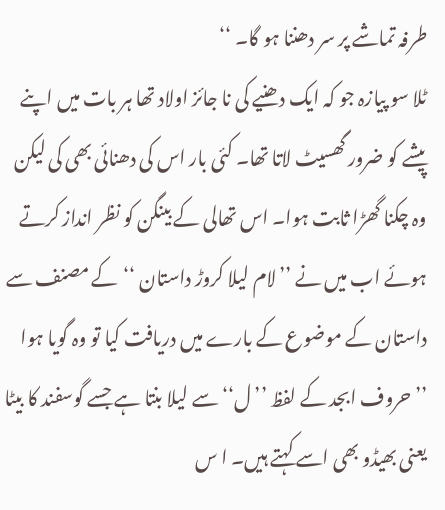طرفہ تماشے پر سر دھننا ہو گا۔ ‘‘
ٹلا سو پیازہ جو کہ ایک دھنیے کی نا جائز اولاد تھا ہر بات میں اپنے پیشے کو ضرور گھسیٹ لاتا تھا۔ کئی بار اس کی دھنائی بھی کی لیکن وہ چکنا گھڑا ثابت ہوا۔ اس تھالی کے بینگن کو نظر انداز کرتے ہوئے اب میں نے ’’لام لیلا کروڑ داستان ‘‘کے مصنف سے داستان کے موضوع کے بارے میں دریافت کیا تو وہ گویا ہوا ’’حروف ابجد کے لفظ ’’ل‘‘ سے لیلا بنتا ہے جسے گوسفند کا بیٹا یعنی بھیڈو بھی اسے کہتے ہیں۔ ا س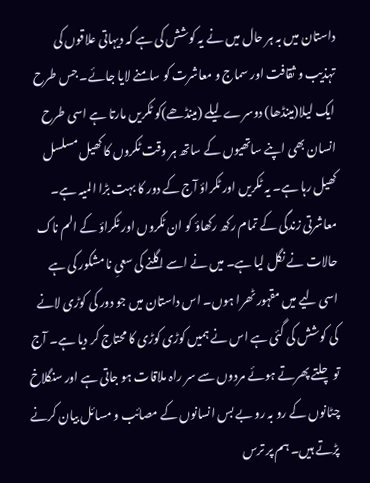داستان میں بہ ہر حال میں نے یہ کوشش کی ہے کہ دیہاتی علاقوں کی تہذیب و ثقافت اور سماج و معاشرت کو سامنے لایا جائے۔ جس طرح ایک لیلا(مینڈھا) دوسرے لیلے (مینڈھے)کو ٹکریں مارتا ہے اسی طرح انسان بھی اپنے ساتھیوں کے ساتھ ہر وقت ٹکروں کا کھیل مسلسل کھیل رہا ہے۔ یہ ٹکریں اور ٹکراؤ آج کے دور کا بہت بڑا المیہ ہے۔ معاشرتی زندگی کے تمام رکھ رکھاؤ کو ان ٹکروں اور ٹکراؤ کے الم ناک حالات نے نگل لیا ہے۔ میں نے اسے اگلنے کی سعیِ نا مشکور کی ہے اسی لیے میں مقہور ٹھرا ہوں۔ اس داستان میں جو دور کی کوڑی لانے کی کوشش کی گئی ہے اس نے ہمیں کوڑی کوڑی کا محتاج کر دیا ہے۔ آج تو چلتے پھرتے ہوئے مردوں سے سر راہ ملاقات ہو جاتی ہے اور سنگلاخ چٹانوں کے رو بہ رو بے بس انسانوں کے مصائب و مسائل بیان کرنے پڑتے ہیں۔ ہم پر ترس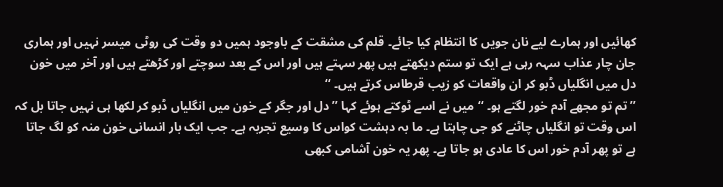کھائیں اور ہمارے لیے نان جویں کا انتظام کیا جائے۔ قلم کی مشقت کے باوجود ہمیں دو وقت کی روٹی میسر نہیں اور ہماری جان چار عذاب سہہ رہی ہے ایک تو ستم دیکھتے ہیں پھر سہتے ہیں اور اس کے بعد سوچتے اور کڑھتے ہیں اور آخر میں خون دل میں انگلیاں ڈبو کر ان واقعات کو زیب قرطاس کرتے ہیں۔ ‘‘
’’ تم تو مجھے آدم خور لگتے ہو۔ ‘‘میں نے اسے ٹوکتے ہوئے کہا ’’دل اور جگر کے خون میں انگلیاں ڈبو کر لکھا ہی نہیں جاتا بل کہ اس وقت تو انگلیاں چاٹنے کو جی چاہتا ہے۔ ما بہ دہشت کواس کا وسیع تجربہ ہے۔ جب ایک بار انسانی خون منہ کو لگ جاتا ہے تو پھر آدم خور اس کا عادی ہو جاتا ہے۔ پھر یہ خون آشامی کبھی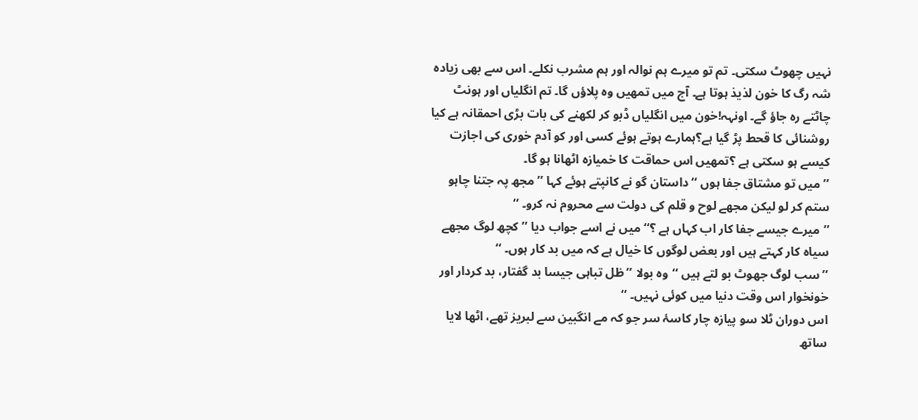نہیں چھوٹ سکتی۔ تم تو میرے ہم نوالہ اور ہم مشرب نکلے۔ اس سے بھی زیادہ شہ رگ کا خون لذیذ ہوتا ہے۔ آج میں تمھیں وہ پلاؤں گا۔ تم انگلیاں اور ہونٹ چاٹتے رہ جاؤ گے۔ اونہہ!خون میں انگلیاں ڈبو کر لکھنے کی بات بڑی احمقانہ ہے کیا روشنائی کا قحط پڑ گیا ہے؟ہمارے ہوتے ہوئے کسی اور کو آدم خوری کی اجازت کیسے ہو سکتی ہے ؟تمھیں اس حماقت کا خمیازہ اٹھانا ہو گا۔
’’ میں تو مشتاق جفا ہوں ‘‘داستان گو نے کانپتے ہوئے کہا ’’مجھ پہ جتنا چاہو ستم کر لو لیکن مجھے لوح و قلم کی دولت سے محروم نہ کرو۔ ‘‘
’’ میرے جیسے جفا کار اب کہاں ہے ؟‘‘ میں نے اسے جواب دیا ’’ کچھ لوگ مجھے سیاہ کار کہتے ہیں اور بعض لوگوں کا خیال ہے کہ میں بد کار ہوں۔ ‘‘
’’سب لوگ جھوٹ بو لتے ہیں ‘‘وہ بولا ’’ظل تباہی جیسا بد گفتار، بد کردار اور خونخوار اس وقت دنیا میں کوئی نہیں۔ ‘‘
اس دوران ٹلا سو پیازہ چار کاسۂ سر جو کہ مے انگبین سے لبریز تھے، اٹھا لایا ساتھ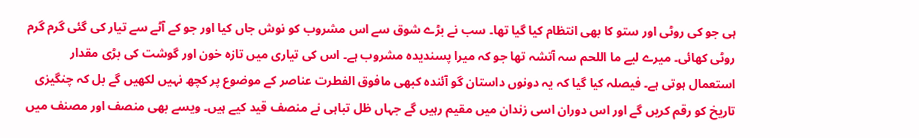ہی جو کی روٹی اور ستو کا بھی انتظام کیا گیا تھا۔ سب نے بڑے شوق سے اس مشروب کو نوش جاں کیا اور جو کے آٹے سے تیار کی گئی گرم گرم روٹی کھائی۔ میرے لیے ما اللحم سہ آتشہ تھا جو کہ میرا پسندیدہ مشروب ہے۔ اس کی تیاری میں تازہ خون اور گوشت کی بڑی مقدار استعمال ہوتی ہے۔ فیصلہ کیا گیا کہ یہ دونوں داستان گو آئندہ کبھی مافوق الفطرت عناصر کے موضوع پر کچھ نہیں لکھیں گے بل کہ چنگیزی تاریخ کو رقم کریں گے اور اس دوران اسی زندان میں مقیم رہیں گے جہاں ظل تباہی نے منصف قید کیے ہیں۔ ویسے بھی منصف اور مصنف میں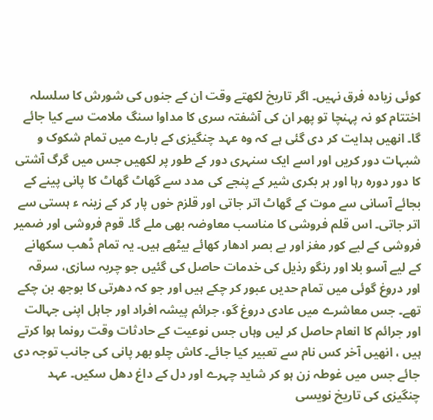کوئی زیادہ فرق نہیں۔ اگر تاریخ لکھتے وقت ان کے جنوں کی شورش کا سلسلہ اختتام کو نہ پہنچا تو پھر ان کی آشفتہ سری کا مداوا سنگ ملامت سے کیا جائے گا۔ انھیں ہدایت کر دی گئی ہے کہ وہ عہد چنگیزی کے بارے میں تمام شکوک و شبہات دور کریں اور اسے ایک سنہری دور کے طور پر لکھیں جس میں گرگ آشتی کا دور دورہ رہا اور ہر بکری شیر کے پنجے کی مدد سے گھاٹ گھاٹ کا پانی پینے کے بجائے آسانی سے موت کے گھاٹ اتر جاتی اور قلزم خوں پار کر کے زینہ ء ہستی سے اتر جاتی۔ اس قلم فروشی کا مناسب معاوضہ بھی ملے گا۔ قوم فروشی اور ضمیر فروشی کے لیے کور مغز اور بے بصر ادھار کھائے بیٹھے ہیں۔ یہ تمام ڈھب سکھانے کے لیے آسو بلا اور رنگو رذیل کی خدمات حاصل کی گئیں جو چربہ سازی، سرقہ اور دروغ گوئی میں تمام حدیں عبور کر چکے ہیں اور جو کہ دھرتی کا بوجھ بن چکے تھے۔ جس معاشرے میں عادی دروغ گو، جرائم پیشہ افراد اور جاہل اپنی جہالت اور جرائم کا انعام حاصل کر لیں وہاں جس نوعیت کے حادثات وقت رونما ہوا کرتے ہیں ، انھیں آخر کس نام سے تعبیر کیا جائے۔ کاش چلو بھر پانی کی جانب توجہ دی جائے جس میں غوطہ زن ہو کر شاید چہرے اور دل کے داغ دھل سکیں۔ عہد چنگیزی کی تاریخ نویسی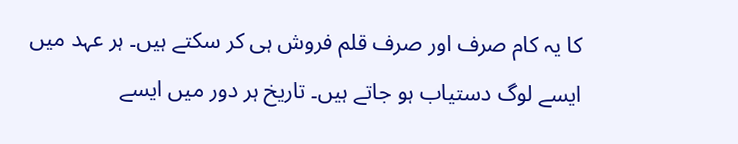کا یہ کام صرف اور صرف قلم فروش ہی کر سکتے ہیں۔ ہر عہد میں ایسے لوگ دستیاب ہو جاتے ہیں۔ تاریخ ہر دور میں ایسے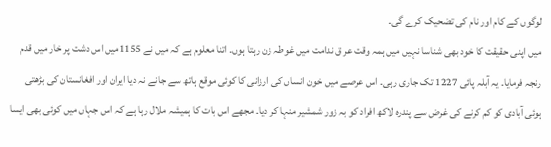لوگوں کے کام اور نام کی تضحیک کرے گی۔
میں اپنی حقیقت کا خود بھی شناسا نہیں میں ہمہ وقت عر ق ندامت میں غوطہ زن رہتا ہوں۔ اتنا معلوم ہے کہ میں نے 1155میں اس دشت پر خار میں قدم رنجہ فرمایا۔ یہ آبلہ پائی 1227 تک جاری رہی۔ اس عرصے میں خون انساں کی ارزانی کا کوئی موقع ہاتھ سے جانے نہ دیا ایران اور افغانستان کی بڑھتی ہوئی آبادی کو کم کرنے کی غرض سے پندرہ لاکھ افراد کو بہ زور شمشیر منہا کر دیا۔ مجھے اس بات کا ہمیشہ ملال رہا ہے کہ اس جہاں میں کوئی بھی ایسا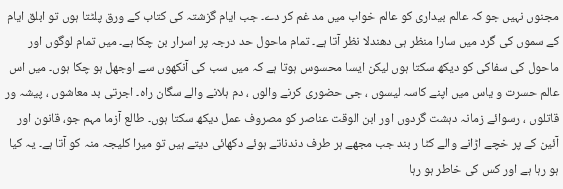مجنوں نہیں جو کہ عالم بیداری کو عالم خواب میں مد غم کر دے۔ جب ایام گزشتہ کی کتاب کے ورق پلٹتا ہوں تو ابلق ایام کے سموں کی گرد میں سارا منظر ہی دھندلا نظر آتا ہے۔ تمام ماحول حد درجہ پر اسرار بن چکا ہے۔ میں تمام لوگوں اور ماحول کی سفاکی کو دیکھ سکتا ہوں لیکن ایسا محسوس ہوتا ہے کہ میں سب کی آنکھوں سے اوجھل ہو چکا ہوں۔ میں اس عالم حسرت و یاس میں اپنے کاسہ لیسوں ، جی حضوری کرنے والوں ، دم ہلانے والے سگان راہ۔ اجرتی بد معاشوں ، پیشہ ور قاتلوں ، رسوائے زمانہ دہشت گردوں اور ابن الوقت عناصر کو مصروف عمل دیکھ سکتا ہوں۔ طالع آزما مہم جو، قانون اور آئین کے پر خچے اڑانے والے کٹا ر بند جب مجھے ہر طرف دندناتے ہوئے دکھائی دیتے ہیں تو میرا کلیجہ منہ کو آتا ہے۔ یہ کیا ہو رہا ہے اور کس کی خاطر ہو رہا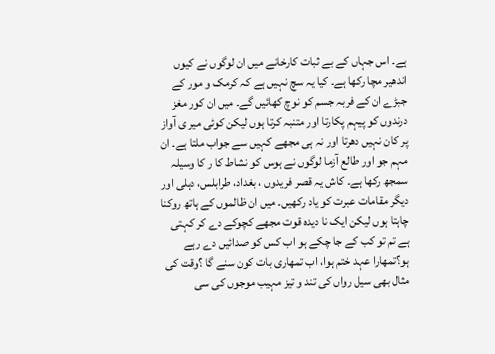ہے۔ اس جہاں کے بے ثبات کارخانے میں ان لوگوں نے کیوں اندھیر مچا رکھا ہے۔ کیا یہ سچ نہیں ہے کہ کرمک و مور کے جبڑے ان کے فربہ جسم کو نوچ کھائیں گے۔ میں ان کور مغز درندوں کو پیہم پکارتا اور متنبہ کرتا ہوں لیکن کوئی میر ی آواز پر کان نہیں دھرتا اور نہ ہی مجھے کہیں سے جواب ملتا ہے۔ ان مہم جو اور طالع آزما لوگوں نے ہوس کو نشاط کا ر کا وسیلہ سمجھ رکھا ہے۔ کاش یہ قصر فریدوں ، بغداد، طرابلس، دہلی اور دیگر مقامات عبرت کو یاد رکھیں۔ میں ان ظالموں کے ہاتھ روکنا چاہتا ہوں لیکن ایک نا دیدہ قوت مجھے کچوکے دے کر کہتی ہے تم تو کب کے جا چکے ہو اب کس کو صدائیں دے رہے ہو؟تمھارا عہد ختم ہوا، اب تمھاری بات کون سنے گا ؟وقت کی مثال بھی سیل رواں کی تند و تیز مہیب موجوں کی سی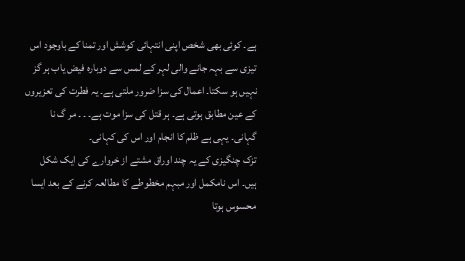ہے۔ کوئی بھی شخص اپنی انتہائی کوشش اور تمنا کے باوجود اس تیزی سے بہہ جانے والی لہر کے لمس سے دوبارہ فیض یاب ہر گز نہیں ہو سکتا۔ اعمال کی سزا ضرور ملتی ہے۔ یہ فطرت کی تعزیروں کے عین مطابق ہوتی ہے۔ ہر قتل کی سزا موت ہے۔ ۔ ۔ مر گ نا گہانی۔ یہی ہے ظلم کا انجام اور اس کی کہانی۔
تزک چنگیزی کے یہ چند اوراق مشتے از خروارے کی ایک شکل ہیں۔ اس نامکمل اور مبہم مخطوطے کا مطالعہ کرنے کے بعد ایسا محسوس ہوتا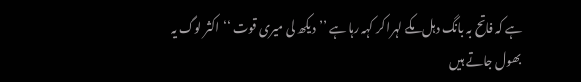ہے کہ فاتح بہ بانگ دہل مکے لہرا کر کہہ رہا ہے ’’دیکھ لی میری قوت ‘‘اکثر لوگ یہ بھول جاتے ہیں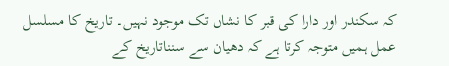کہ سکندر اور دارا کی قبر کا نشاں تک موجود نہیں۔ تاریخ کا مسلسل عمل ہمیں متوجہ کرتا ہے کہ دھیان سے سنناتاریخ کے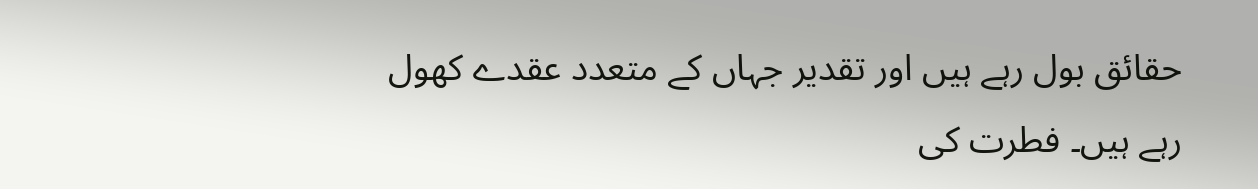حقائق بول رہے ہیں اور تقدیر جہاں کے متعدد عقدے کھول رہے ہیں۔ فطرت کی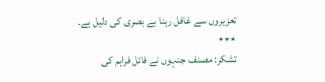تعزیروں سے غافل رہنا بے بصری کی دلیل ہے۔
٭٭٭
تشکر: مصنف جنہوں نے فائل فراہم کی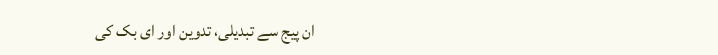ان پیج سے تبدیلی، تدوین اور ای بک کی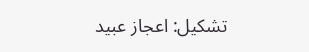تشکیل: اعجاز عبید